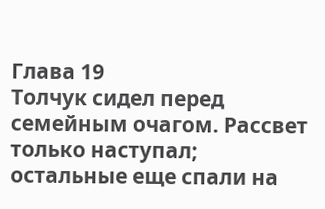Глава 19
Толчук сидел перед семейным очагом. Рассвет только наступал; остальные еще спали на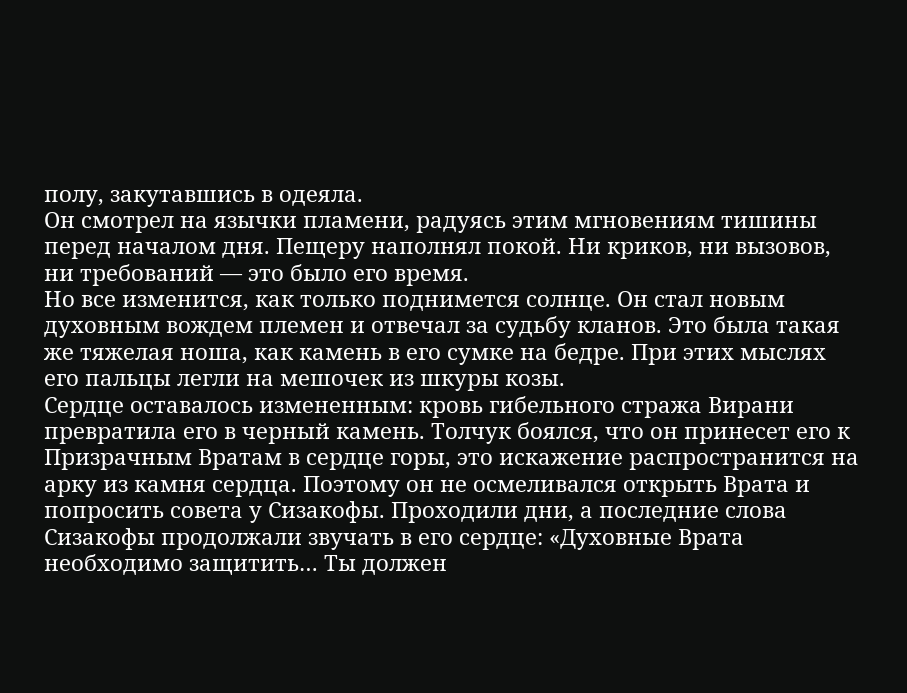полу, закутавшись в одеяла.
Он смотрел на язычки пламени, радуясь этим мгновениям тишины перед началом дня. Пещеру наполнял покой. Ни криков, ни вызовов, ни требований — это было его время.
Но все изменится, как только поднимется солнце. Он стал новым духовным вождем племен и отвечал за судьбу кланов. Это была такая же тяжелая ноша, как камень в его сумке на бедре. При этих мыслях его пальцы легли на мешочек из шкуры козы.
Сердце оставалось измененным: кровь гибельного стража Вирани превратила его в черный камень. Толчук боялся, что он принесет его к Призрачным Вратам в сердце горы, это искажение распространится на арку из камня сердца. Поэтому он не осмеливался открыть Врата и попросить совета у Сизакофы. Проходили дни, а последние слова Сизакофы продолжали звучать в его сердце: «Духовные Врата необходимо защитить… Ты должен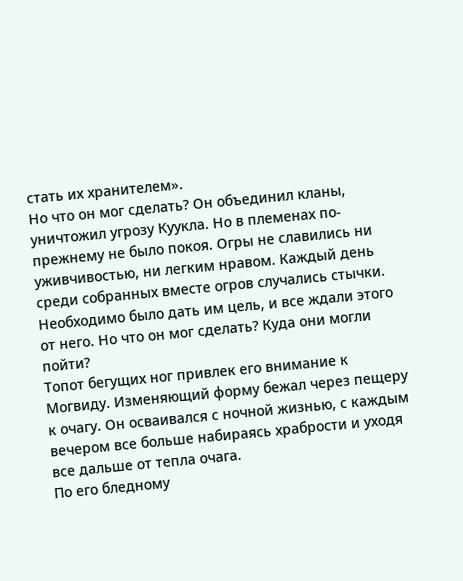стать их хранителем».
Но что он мог сделать? Он объединил кланы, уничтожил угрозу Куукла. Но в племенах по-прежнему не было покоя. Огры не славились ни уживчивостью, ни легким нравом. Каждый день среди собранных вместе огров случались стычки.
Необходимо было дать им цель, и все ждали этого от него. Но что он мог сделать? Куда они могли пойти?
Топот бегущих ног привлек его внимание к Могвиду. Изменяющий форму бежал через пещеру к очагу. Он осваивался с ночной жизнью, с каждым вечером все больше набираясь храбрости и уходя все дальше от тепла очага.
По его бледному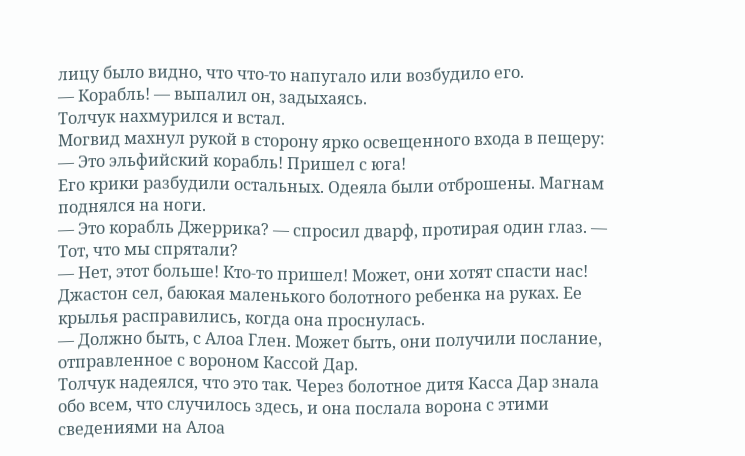лицу было видно, что что-то напугало или возбудило его.
— Корабль! — выпалил он, задыхаясь.
Толчук нахмурился и встал.
Могвид махнул рукой в сторону ярко освещенного входа в пещеру:
— Это эльфийский корабль! Пришел с юга!
Его крики разбудили остальных. Одеяла были отброшены. Магнам поднялся на ноги.
— Это корабль Джеррика? — спросил дварф, протирая один глаз. — Тот, что мы спрятали?
— Нет, этот больше! Кто-то пришел! Может, они хотят спасти нас!
Джастон сел, баюкая маленького болотного ребенка на руках. Ее крылья расправились, когда она проснулась.
— Должно быть, с Алоа Глен. Может быть, они получили послание, отправленное с вороном Кассой Дар.
Толчук надеялся, что это так. Через болотное дитя Касса Дар знала обо всем, что случилось здесь, и она послала ворона с этими сведениями на Алоа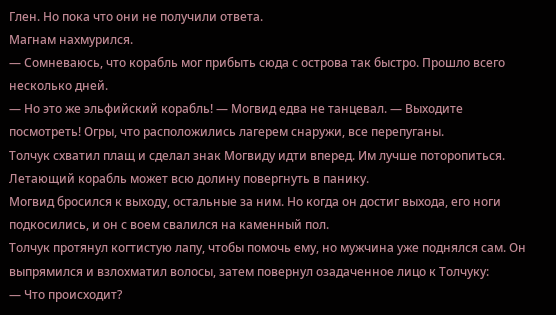Глен. Но пока что они не получили ответа.
Магнам нахмурился.
— Сомневаюсь, что корабль мог прибыть сюда с острова так быстро. Прошло всего несколько дней.
— Но это же эльфийский корабль! — Могвид едва не танцевал. — Выходите посмотреть! Огры, что расположились лагерем снаружи, все перепуганы.
Толчук схватил плащ и сделал знак Могвиду идти вперед. Им лучше поторопиться. Летающий корабль может всю долину повергнуть в панику.
Могвид бросился к выходу, остальные за ним. Но когда он достиг выхода, его ноги подкосились, и он с воем свалился на каменный пол.
Толчук протянул когтистую лапу, чтобы помочь ему, но мужчина уже поднялся сам. Он выпрямился и взлохматил волосы, затем повернул озадаченное лицо к Толчуку:
— Что происходит?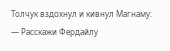Толчук вздохнул и кивнул Магнаму:
— Расскажи Фердайлу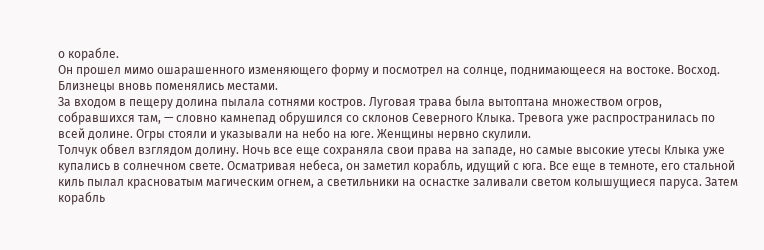о корабле.
Он прошел мимо ошарашенного изменяющего форму и посмотрел на солнце, поднимающееся на востоке. Восход. Близнецы вновь поменялись местами.
За входом в пещеру долина пылала сотнями костров. Луговая трава была вытоптана множеством огров, собравшихся там, — словно камнепад обрушился со склонов Северного Клыка. Тревога уже распространилась по всей долине. Огры стояли и указывали на небо на юге. Женщины нервно скулили.
Толчук обвел взглядом долину. Ночь все еще сохраняла свои права на западе, но самые высокие утесы Клыка уже купались в солнечном свете. Осматривая небеса, он заметил корабль, идущий с юга. Все еще в темноте, его стальной киль пылал красноватым магическим огнем, а светильники на оснастке заливали светом колышущиеся паруса. Затем корабль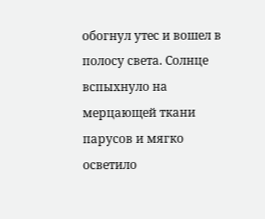обогнул утес и вошел в полосу света. Солнце вспыхнуло на мерцающей ткани парусов и мягко осветило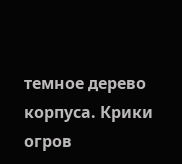темное дерево корпуса. Крики огров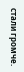стали громче.